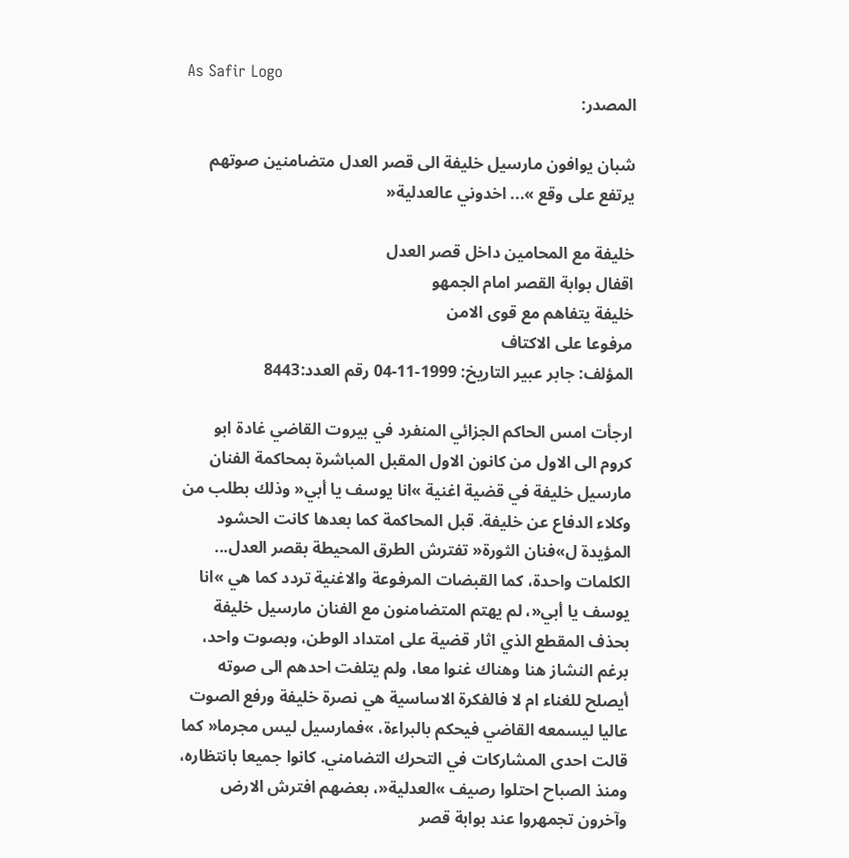As Safir Logo
المصدر:

شبان يوافون مارسيل خليفة الى قصر العدل متضامنين صوتهم يرتفع على وقع »... اخدوني عالعدلية«

خليفة مع المحامين داخل قصر العدل
اقفال بوابة القصر امام الجمهو
خليفة يتفاهم مع قوى الامن
مرفوعا على الاكتاف
المؤلف: جابر عبير التاريخ: 1999-11-04 رقم العدد:8443

ارجأت امس الحاكم الجزائي المنفرد في بيروت القاضي غادة ابو كروم الى الاول من كانون الاول المقبل المباشرة بمحاكمة الفنان مارسيل خليفة في قضية اغنية »انا يوسف يا أبي« وذلك بطلب من وكلاء الدفاع عن خليفة. قبل المحاكمة كما بعدها كانت الحشود المؤيدة ل»فنان الثورة« تفترش الطرق المحيطة بقصر العدل... الكلمات واحدة، كما القبضات المرفوعة والاغنية تردد كما هي »انا يوسف يا أبي«، لم يهتم المتضامنون مع الفنان مارسيل خليفة بحذف المقطع الذي اثار قضية على امتداد الوطن، وبصوت واحد، برغم النشاز هنا وهناك غنوا معا، ولم يتلفت احدهم الى صوته أيصلح للغناء ام لا فالفكرة الاساسية هي نصرة خليفة ورفع الصوت عاليا ليسمعه القاضي فيحكم بالبراءة، »فمارسيل ليس مجرما« كما قالت احدى المشاركات في التحرك التضامني. كانوا جميعا بانتظاره، ومنذ الصباح احتلوا رصيف »العدلية«، بعضهم افترش الارض وآخرون تجمهروا عند بوابة قصر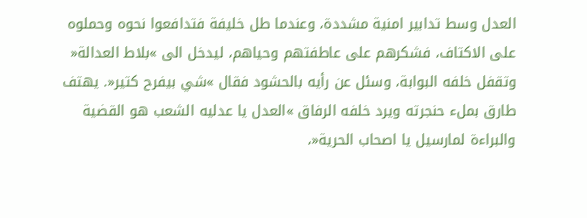العدل وسط تدابير امنية مشددة، وعندما طل خليفة فتدافعوا نحوه وحملوه على الاكتاف، فشكرهم على عاطفتهم وحياهم، ليدخل الى »بلاط العدالة« وتقفل خلفه البوابة، وسئل عن رأيه بالحشود فقال »شي بيفرح كتير«. يهتف طارق بملء حنجرته ويرد خلفه الرفاق »العدل يا عدليه الشعب هو القضية والبراءة لمارسيل يا اصحاب الحرية«،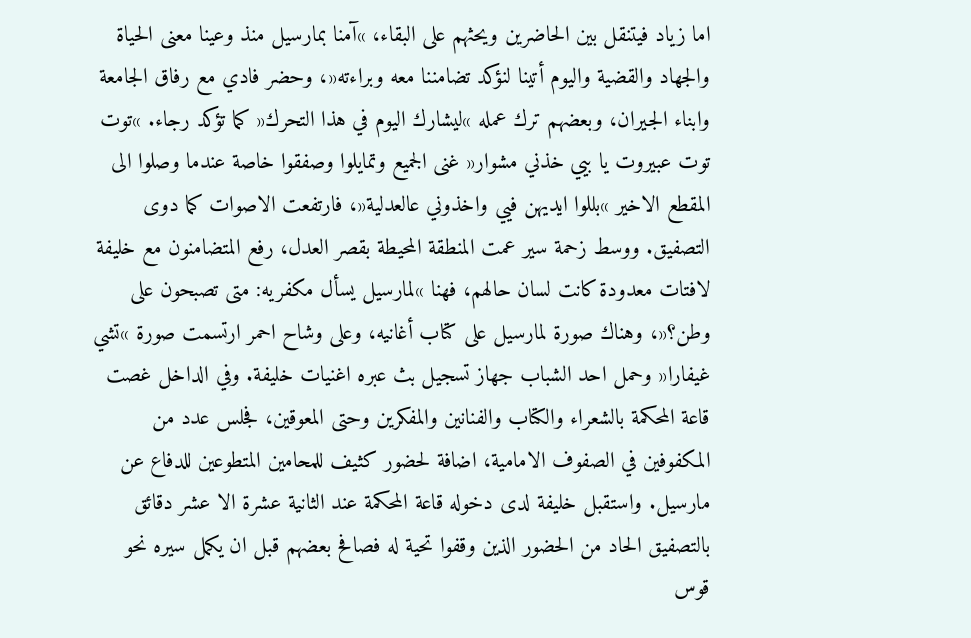اما زياد فيتنقل بين الحاضرين ويحثهم على البقاء، »آمنا بمارسيل منذ وعينا معنى الحياة والجهاد والقضية واليوم أتينا لنؤكد تضامننا معه وبراءته«، وحضر فادي مع رفاق الجامعة وابناء الجيران، وبعضهم ترك عمله »ليشارك اليوم في هذا التحرك« كما تؤكد رجاء. »توت توت عبيروت يا بيي خذني مشوار« غنى الجميع وتمايلوا وصفقوا خاصة عندما وصلوا الى المقطع الاخير »بللوا ايديهن فيي واخذوني عالعدلية«، فارتفعت الاصوات كما دوى التصفيق. ووسط زحمة سير عمت المنطقة المحيطة بقصر العدل، رفع المتضامنون مع خليفة لافتات معدودة كانت لسان حالهم، فهنا »لمارسيل يسأل مكفريه: متى تصبحون على وطن؟«، وهناك صورة لمارسيل على كتاب أغانيه، وعلى وشاح احمر ارتسمت صورة »تشي غيفارا« وحمل احد الشباب جهاز تسجيل بث عبره اغنيات خليفة. وفي الداخل غصت قاعة المحكمة بالشعراء والكتاب والفنانين والمفكرين وحتى المعوقين، فجلس عدد من المكفوفين في الصفوف الامامية، اضافة لحضور كثيف للمحامين المتطوعين للدفاع عن مارسيل. واستقبل خليفة لدى دخوله قاعة المحكمة عند الثانية عشرة الا عشر دقائق بالتصفيق الحاد من الحضور الذين وقفوا تحية له فصافح بعضهم قبل ان يكمل سيره نحو قوس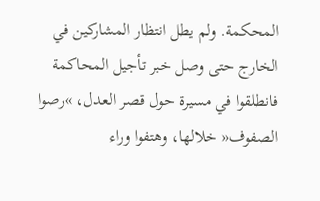المحكمة. ولم يطل انتظار المشاركين في الخارج حتى وصل خبر تأجيل المحاكمة فانطلقوا في مسيرة حول قصر العدل، »رصوا الصفوف« خلالها، وهتفوا وراء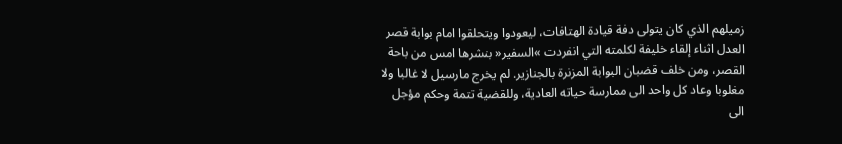زميلهم الذي كان يتولى دفة قيادة الهتافات، ليعودوا ويتحلقوا امام بوابة قصر العدل اثناء إلقاء خليفة لكلمته التي انفردت »السفير« بنشرها امس من باحة القصر، ومن خلف قضبان البوابة المزنرة بالجنازير. لم يخرج مارسيل لا غالبا ولا مغلوبا وعاد كل واحد الى ممارسة حياته العادية، وللقضية تتمة وحكم مؤجل الى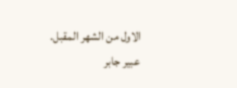الاول من الشهر المقبل. عبير جابر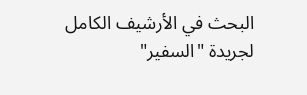البحث في الأرشيف الكامل لجريدة "السفير"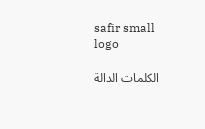safir small logo

الكلمات الدالة